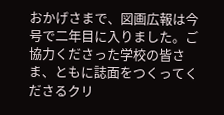おかげさまで、図画広報は今号で二年目に入りました。ご協力くださった学校の皆さま、ともに誌面をつくってくださるクリ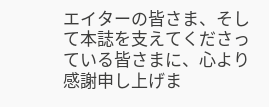エイターの皆さま、そして本誌を支えてくださっている皆さまに、心より感謝申し上げま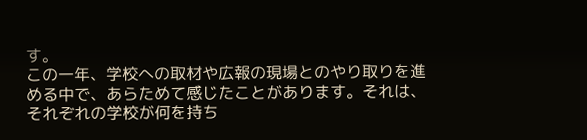す。
この一年、学校への取材や広報の現場とのやり取りを進める中で、あらためて感じたことがあります。それは、それぞれの学校が何を持ち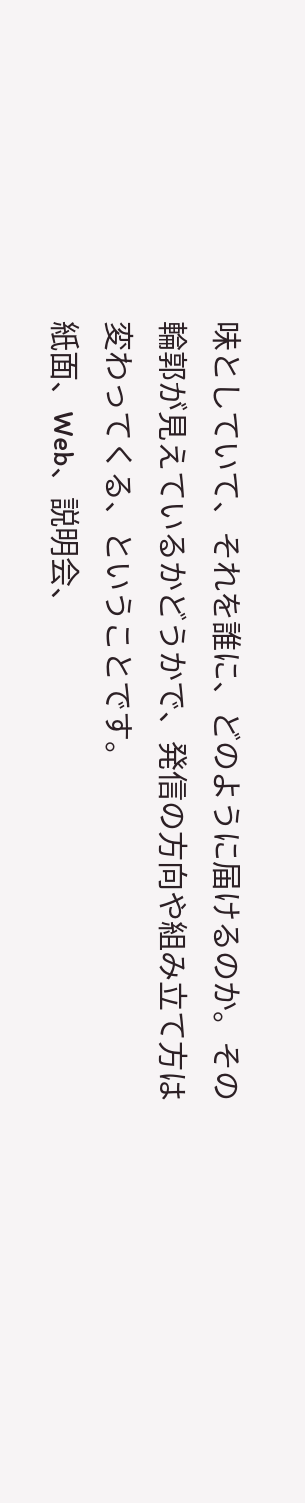味としていて、それを誰に、どのように届けるのか。その輪郭が見えているかどうかで、発信の方向や組み立て方は変わってくる、ということです。
紙面、Web、説明会、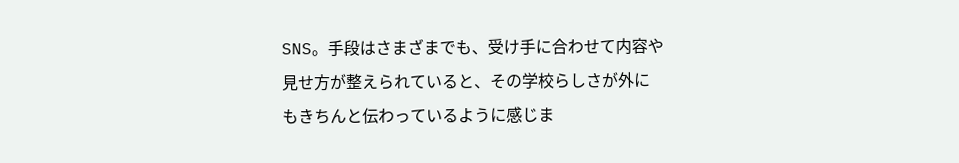SNS。手段はさまざまでも、受け手に合わせて内容や見せ方が整えられていると、その学校らしさが外にもきちんと伝わっているように感じま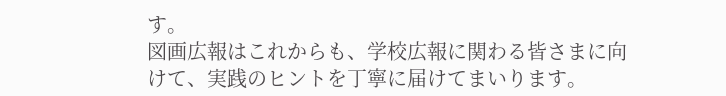す。
図画広報はこれからも、学校広報に関わる皆さまに向けて、実践のヒントを丁寧に届けてまいります。